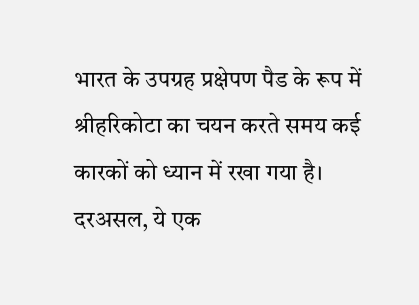भारत के उपग्रह प्रक्षेपण पैड के रूप में श्रीहरिकोटा का चयन करते समय कई कारकों को ध्यान में रखा गया है। दरअसल, ये एक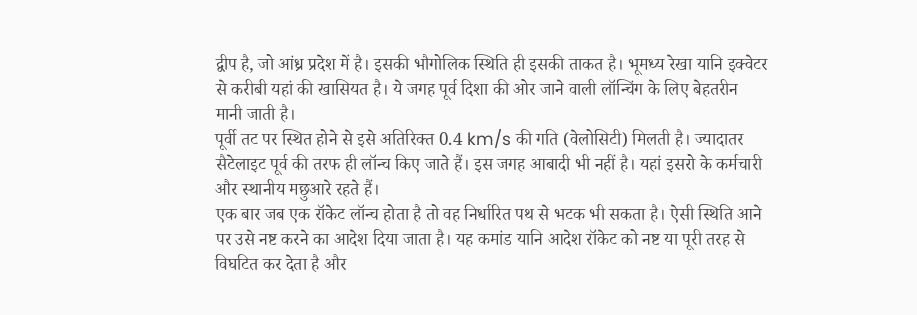द्वीप है, जो आंध्र प्रदेश में है। इसकी भौगोलिक स्थिति ही इसकी ताकत है। भूमध्य रेखा यानि इक्वेटर से करीबी यहां की खासियत है। ये जगह पूर्व दिशा की ओर जाने वाली लॉन्चिंग के लिए बेहतरीन मानी जाती है।
पूर्वी तट पर स्थित होने से इसे अतिरिक्त 0.4 km/s की गति (वेलोसिटी) मिलती है। ज्यादातर सैटेलाइट पूर्व की तरफ ही लॉन्च किए जाते हैं। इस जगह आबादी भी नहीं है। यहां इसरो के कर्मचारी और स्थानीय मछुआरे रहते हैं।
एक बार जब एक रॉकेट लॉन्च होता है तो वह निर्धारित पथ से भटक भी सकता है। ऐसी स्थिति आने पर उसे नष्ट करने का आदेश दिया जाता है। यह कमांड यानि आदेश रॉकेट को नष्ट या पूरी तरह से विघटित कर देता है और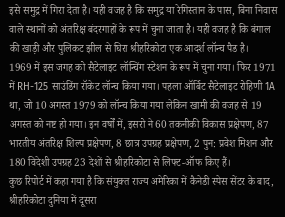इसे समुद्र में गिरा देता है। यही वजह है कि समुद्र या रेगिस्तान के पास, बिना निवास वाले स्थानों को अंतरिक्ष बंदरगाहों के रूप में चुना जाता है। यही वजह है कि बंगाल की खाड़ी और पुलिकट झील से घिरा श्रीहरिकोटा एक आदर्श लॉन्च पैड है।
1969 में इस जगह को सैटेलाइट लॉन्चिंग स्टेशन के रूप में चुना गया। फिर 1971 में RH-125 साउंडिंग रॉकेट लॉन्च किया गया। पहला ऑर्बिट सैटेलाइट रोहिणी 1A था, जो 10 अगस्त 1979 को लॉन्च किया गया लेकिन खामी की वजह से 19 अगस्त को नष्ट हो गया। इन वर्षों में, इसरो ने 60 तकनीकी विकास प्रक्षेपण, 87 भारतीय अंतरिक्ष शिल्प प्रक्षेपण, 8 छात्र उपग्रह प्रक्षेपण, 2 पुन: प्रवेश मिशन और 180 विदेशी उपग्रह 23 देशों से श्रीहरिकोटा से लिफ्ट-ऑफ किए हैं।
कुछ रिपोर्ट में कहा गया है कि संयुक्त राज्य अमेरिका में कैनेडी स्पेस सेंटर के बाद, श्रीहरिकोटा दुनिया में दूसरा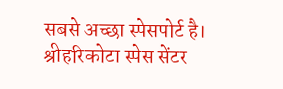सबसे अच्छा स्पेसपोर्ट है। श्रीहरिकोटा स्पेस सेंटर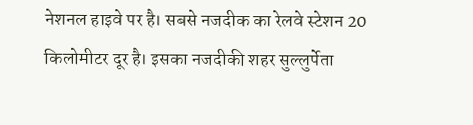नेशनल हाइवे पर है। सबसे नजदीक का रेलवे स्टेशन 20 किलोमीटर दूर है। इसका नजदीकी शहर सुल्लुर्पेता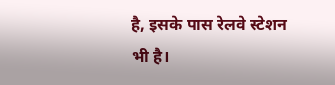है, इसके पास रेलवे स्टेशन भी है।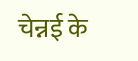चेन्नई के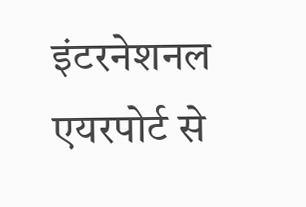इंटरनेशनल एयरपोर्ट से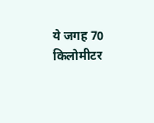ये जगह 70 किलोमीटर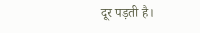दूर पड़ती है।